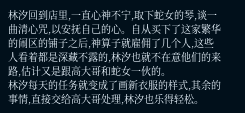林汐回到店里,一直心神不宁,取下蛇女的琴,谈一曲清心咒,以安抚自己的心。自从买下了这家繁华的闹区的铺子之后,神算子就雇佣了几个人,这些人看着都是深藏不露的,林汐也就不在意他们的来路,估计又是跟高大哥和蛇女一伙的。
林汐每天的任务就变成了画新衣服的样式,其余的事情,直接交给高大哥处理,林汐也乐得轻松。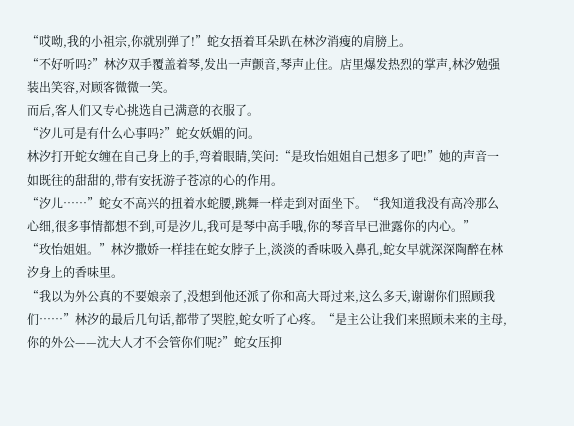“哎呦,我的小祖宗,你就别弹了!”蛇女捂着耳朵趴在林汐消瘦的肩膀上。
“不好听吗?”林汐双手覆盖着琴,发出一声颤音,琴声止住。店里爆发热烈的掌声,林汐勉强装出笑容,对顾客微微一笑。
而后,客人们又专心挑选自己满意的衣服了。
“汐儿可是有什么心事吗?”蛇女妖媚的问。
林汐打开蛇女缠在自己身上的手,弯着眼睛,笑问:“是玫怡姐姐自己想多了吧!”她的声音一如既往的甜甜的,带有安抚游子苍凉的心的作用。
“汐儿……”蛇女不高兴的扭着水蛇腰,跳舞一样走到对面坐下。“我知道我没有高冷那么心细,很多事情都想不到,可是汐儿,我可是琴中高手哦,你的琴音早已泄露你的内心。”
“玫怡姐姐。”林汐撒娇一样挂在蛇女脖子上,淡淡的香味吸入鼻孔,蛇女早就深深陶醉在林汐身上的香味里。
“我以为外公真的不要娘亲了,没想到他还派了你和高大哥过来,这么多天,谢谢你们照顾我们……”林汐的最后几句话,都带了哭腔,蛇女听了心疼。“是主公让我们来照顾未来的主母,你的外公——沈大人才不会管你们呢?”蛇女压抑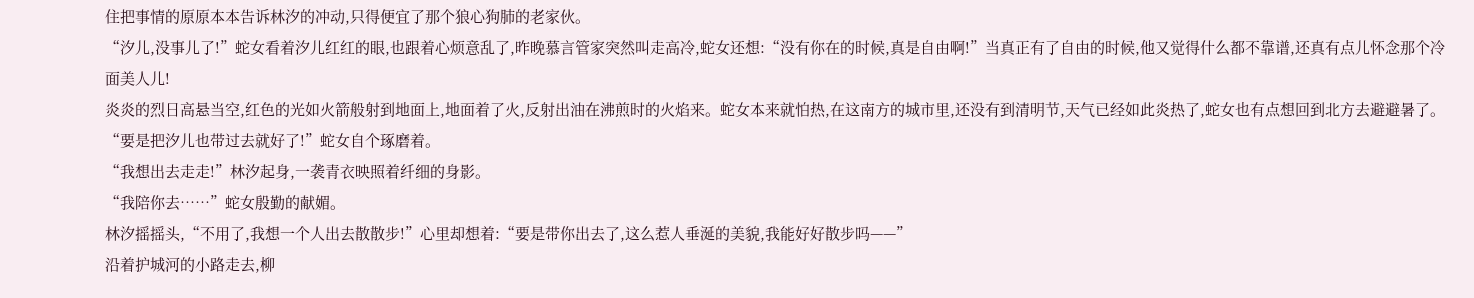住把事情的原原本本告诉林汐的冲动,只得便宜了那个狼心狗肺的老家伙。
“汐儿,没事儿了!”蛇女看着汐儿红红的眼,也跟着心烦意乱了,昨晚慕言管家突然叫走高冷,蛇女还想:“没有你在的时候,真是自由啊!”当真正有了自由的时候,他又觉得什么都不靠谱,还真有点儿怀念那个冷面美人儿!
炎炎的烈日高悬当空,红色的光如火箭般射到地面上,地面着了火,反射出油在沸煎时的火焰来。蛇女本来就怕热,在这南方的城市里,还没有到清明节,天气已经如此炎热了,蛇女也有点想回到北方去避避暑了。“要是把汐儿也带过去就好了!”蛇女自个琢磨着。
“我想出去走走!”林汐起身,一袭青衣映照着纤细的身影。
“我陪你去……”蛇女殷勤的献媚。
林汐摇摇头,“不用了,我想一个人出去散散步!”心里却想着:“要是带你出去了,这么惹人垂涎的美貌,我能好好散步吗——”
沿着护城河的小路走去,柳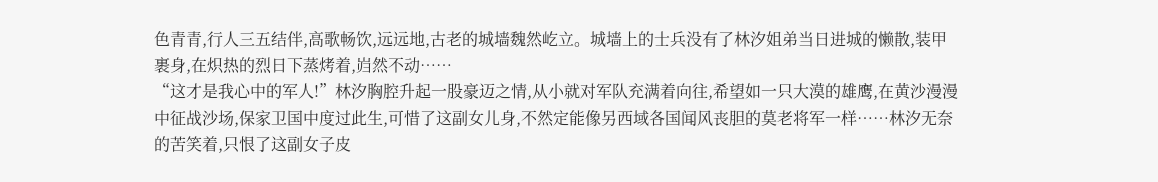色青青,行人三五结伴,高歌畅饮,远远地,古老的城墙魏然屹立。城墙上的士兵没有了林汐姐弟当日进城的懒散,装甲裹身,在炽热的烈日下蒸烤着,岿然不动……
“这才是我心中的军人!”林汐胸腔升起一股豪迈之情,从小就对军队充满着向往,希望如一只大漠的雄鹰,在黄沙漫漫中征战沙场,保家卫国中度过此生,可惜了这副女儿身,不然定能像另西域各国闻风丧胆的莫老将军一样……林汐无奈的苦笑着,只恨了这副女子皮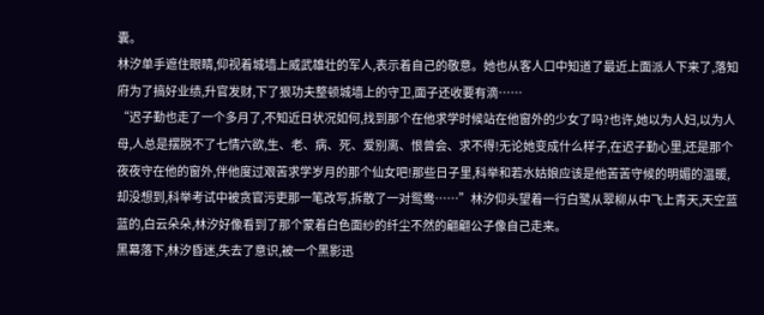囊。
林汐单手遮住眼睛,仰视着城墙上威武雄壮的军人,表示着自己的敬意。她也从客人口中知道了最近上面派人下来了,落知府为了搞好业绩,升官发财,下了狠功夫整顿城墙上的守卫,面子还收要有滴……
“迟子勤也走了一个多月了,不知近日状况如何,找到那个在他求学时候站在他窗外的少女了吗?也许,她以为人妇,以为人母,人总是摆脱不了七情六欲,生、老、病、死、爱别离、恨曾会、求不得!无论她变成什么样子,在迟子勤心里,还是那个夜夜守在他的窗外,伴他度过艰苦求学岁月的那个仙女吧!那些日子里,科举和若水姑娘应该是他苦苦守候的明媚的温暖,却没想到,科举考试中被贪官污吏那一笔改写,拆散了一对鸳鸯……”林汐仰头望着一行白鹭从翠柳从中飞上青天,天空蓝蓝的,白云朵朵,林汐好像看到了那个蒙着白色面纱的纤尘不然的翩翩公子像自己走来。
黑幕落下,林汐昏迷,失去了意识,被一个黑影迅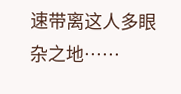速带离这人多眼杂之地……